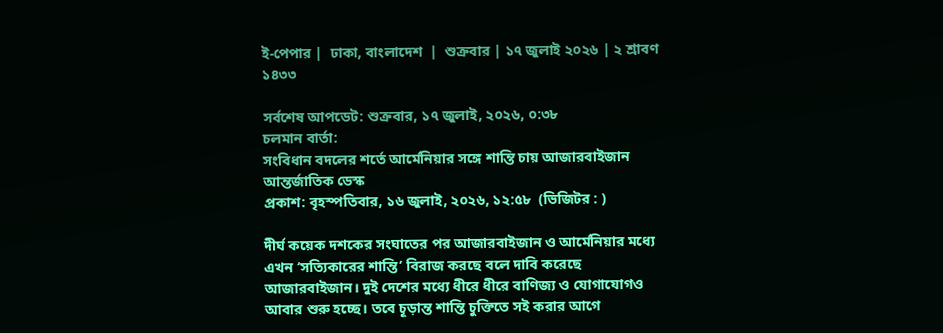ই-পেপার |  ঢাকা, বাংলাদেশ  |  শুক্রবার | ১৭ জুলাই ২০২৬ | ২ শ্রাবণ ১৪৩৩

সর্বশেষ আপডেট: শুক্রবার, ১৭ জুলাই, ২০২৬, ০:৩৮
চলমান বার্তা:
সংবিধান বদলের শর্তে আর্মেনিয়ার সঙ্গে শান্তি চায় আজারবাইজান
আন্তর্জাতিক ডেস্ক
প্রকাশ: বৃহস্পতিবার, ১৬ জুলাই, ২০২৬, ১২:৫৮  (ভিজিটর : )

দীর্ঘ কয়েক দশকের সংঘাতের পর আজারবাইজান ও আর্মেনিয়ার মধ্যে এখন ‘সত্যিকারের শান্তি’ বিরাজ করছে বলে দাবি করেছে আজারবাইজান। দুই দেশের মধ্যে ধীরে ধীরে বাণিজ্য ও যোগাযোগও আবার শুরু হচ্ছে। তবে চূড়ান্ত শান্তি চুক্তিতে সই করার আগে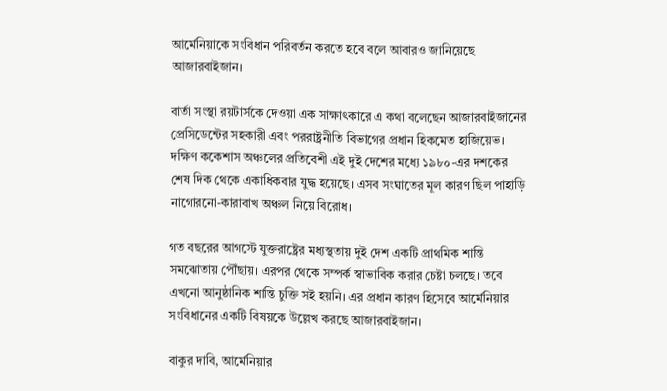আর্মেনিয়াকে সংবিধান পরিবর্তন করতে হবে বলে আবারও জানিয়েছে আজারবাইজান।

বার্তা সংস্থা রয়টার্সকে দেওয়া এক সাক্ষাৎকারে এ কথা বলেছেন আজারবাইজানের প্রেসিডেন্টের সহকারী এবং পররাষ্ট্রনীতি বিভাগের প্রধান হিকমেত হাজিয়েভ। দক্ষিণ ককেশাস অঞ্চলের প্রতিবেশী এই দুই দেশের মধ্যে ১৯৮০-এর দশকের শেষ দিক থেকে একাধিকবার যুদ্ধ হয়েছে। এসব সংঘাতের মূল কারণ ছিল পাহাড়ি নাগোরনো-কারাবাখ অঞ্চল নিয়ে বিরোধ।

গত বছরের আগস্টে যুক্তরাষ্ট্রের মধ্যস্থতায় দুই দেশ একটি প্রাথমিক শান্তি সমঝোতায় পৌঁছায়। এরপর থেকে সম্পর্ক স্বাভাবিক করার চেষ্টা চলছে। তবে এখনো আনুষ্ঠানিক শান্তি চুক্তি সই হয়নি। এর প্রধান কারণ হিসেবে আর্মেনিয়ার সংবিধানের একটি বিষয়কে উল্লেখ করছে আজারবাইজান।

বাকুর দাবি, আর্মেনিয়ার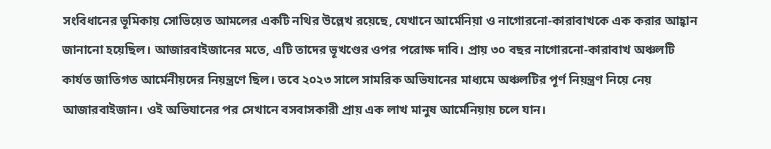সংবিধানের ভূমিকায় সোভিয়েত আমলের একটি নথির উল্লেখ রয়েছে, যেখানে আর্মেনিয়া ও নাগোরনো-কারাবাখকে এক করার আহ্বান জানানো হয়েছিল। আজারবাইজানের মতে, এটি তাদের ভূখণ্ডের ওপর পরোক্ষ দাবি। প্রায় ৩০ বছর নাগোরনো-কারাবাখ অঞ্চলটি কার্যত জাতিগত আর্মেনীয়দের নিয়ন্ত্রণে ছিল। তবে ২০২৩ সালে সামরিক অভিযানের মাধ্যমে অঞ্চলটির পূর্ণ নিয়ন্ত্রণ নিয়ে নেয় আজারবাইজান। ওই অভিযানের পর সেখানে বসবাসকারী প্রায় এক লাখ মানুষ আর্মেনিয়ায় চলে যান।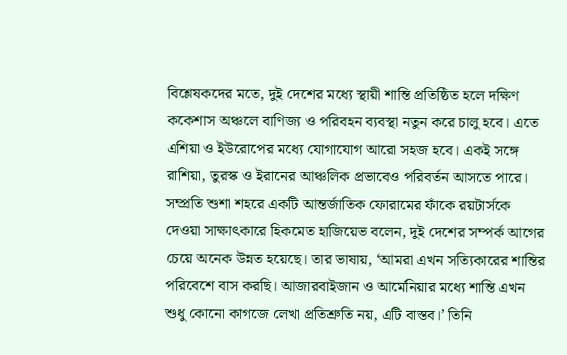বিশ্লেষকদের মতে, দুই দেশের মধ্যে স্থায়ী শান্তি প্রতিষ্ঠিত হলে দক্ষিণ ককেশাস অঞ্চলে বাণিজ্য ও পরিবহন ব্যবস্থা নতুন করে চালু হবে। এতে এশিয়া ও ইউরোপের মধ্যে যোগাযোগ আরো সহজ হবে। একই সঙ্গে রাশিয়া, তুরস্ক ও ইরানের আঞ্চলিক প্রভাবেও পরিবর্তন আসতে পারে। সম্প্রতি শুশা শহরে একটি আন্তর্জাতিক ফোরামের ফাঁকে রয়টার্সকে দেওয়া সাক্ষাৎকারে হিকমেত হাজিয়েভ বলেন, দুই দেশের সম্পর্ক আগের চেয়ে অনেক উন্নত হয়েছে। তার ভাষায়, ‘আমরা এখন সত্যিকারের শান্তির পরিবেশে বাস করছি। আজারবাইজান ও আর্মেনিয়ার মধ্যে শান্তি এখন শুধু কোনো কাগজে লেখা প্রতিশ্রুতি নয়, এটি বাস্তব।’ তিনি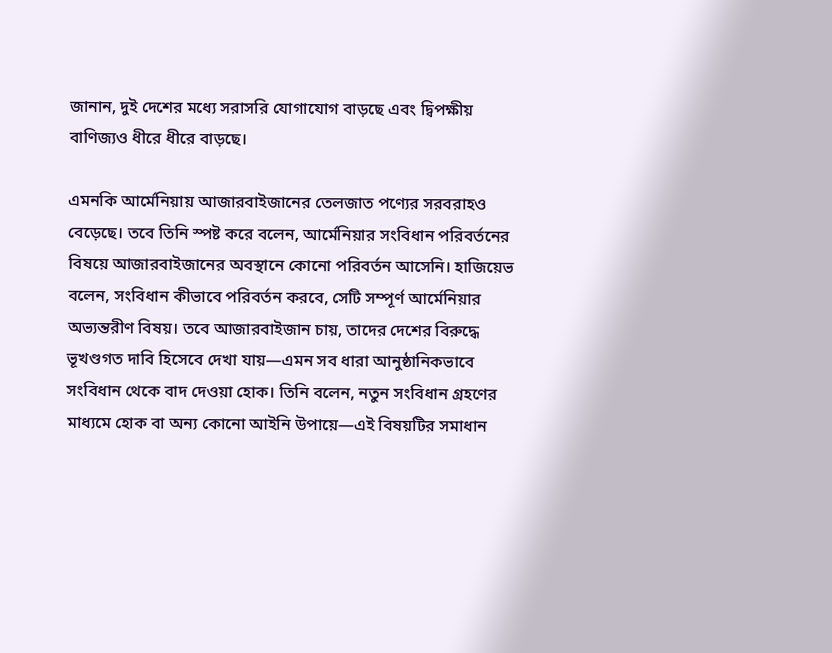জানান, দুই দেশের মধ্যে সরাসরি যোগাযোগ বাড়ছে এবং দ্বিপক্ষীয় বাণিজ্যও ধীরে ধীরে বাড়ছে।

এমনকি আর্মেনিয়ায় আজারবাইজানের তেলজাত পণ্যের সরবরাহও বেড়েছে। তবে তিনি স্পষ্ট করে বলেন, আর্মেনিয়ার সংবিধান পরিবর্তনের বিষয়ে আজারবাইজানের অবস্থানে কোনো পরিবর্তন আসেনি। হাজিয়েভ বলেন, সংবিধান কীভাবে পরিবর্তন করবে, সেটি সম্পূর্ণ আর্মেনিয়ার অভ্যন্তরীণ বিষয়। তবে আজারবাইজান চায়, তাদের দেশের বিরুদ্ধে ভূখণ্ডগত দাবি হিসেবে দেখা যায়—এমন সব ধারা আনুষ্ঠানিকভাবে সংবিধান থেকে বাদ দেওয়া হোক। তিনি বলেন, নতুন সংবিধান গ্রহণের মাধ্যমে হোক বা অন্য কোনো আইনি উপায়ে—এই বিষয়টির সমাধান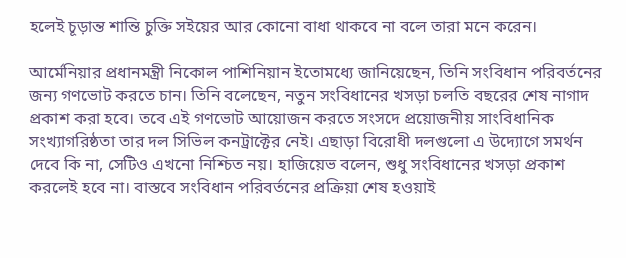হলেই চূড়ান্ত শান্তি চুক্তি সইয়ের আর কোনো বাধা থাকবে না বলে তারা মনে করেন।

আর্মেনিয়ার প্রধানমন্ত্রী নিকোল পাশিনিয়ান ইতোমধ্যে জানিয়েছেন, তিনি সংবিধান পরিবর্তনের জন্য গণভোট করতে চান। তিনি বলেছেন, নতুন সংবিধানের খসড়া চলতি বছরের শেষ নাগাদ প্রকাশ করা হবে। তবে এই গণভোট আয়োজন করতে সংসদে প্রয়োজনীয় সাংবিধানিক সংখ্যাগরিষ্ঠতা তার দল সিভিল কনট্রাক্টের নেই। এছাড়া বিরোধী দলগুলো এ উদ্যোগে সমর্থন দেবে কি না, সেটিও এখনো নিশ্চিত নয়। হাজিয়েভ বলেন, শুধু সংবিধানের খসড়া প্রকাশ করলেই হবে না। বাস্তবে সংবিধান পরিবর্তনের প্রক্রিয়া শেষ হওয়াই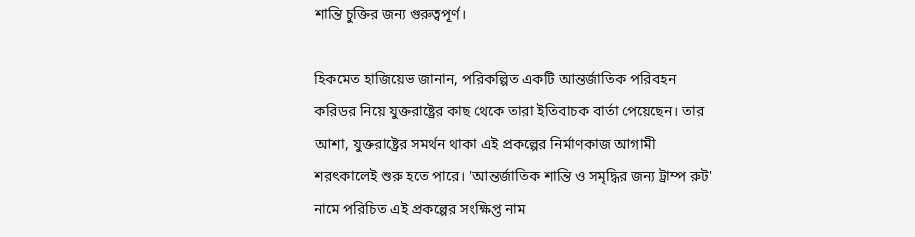শান্তি চুক্তির জন্য গুরুত্বপূর্ণ।

হিকমেত হাজিয়েভ জানান, পরিকল্পিত একটি আন্তর্জাতিক পরিবহন করিডর নিয়ে যুক্তরাষ্ট্রের কাছ থেকে তারা ইতিবাচক বার্তা পেয়েছেন। তার আশা, যুক্তরাষ্ট্রের সমর্থন থাকা এই প্রকল্পের নির্মাণকাজ আগামী শরৎকালেই শুরু হতে পারে। 'আন্তর্জাতিক শান্তি ও সমৃদ্ধির জন্য ট্রাম্প রুট' নামে পরিচিত এই প্রকল্পের সংক্ষিপ্ত নাম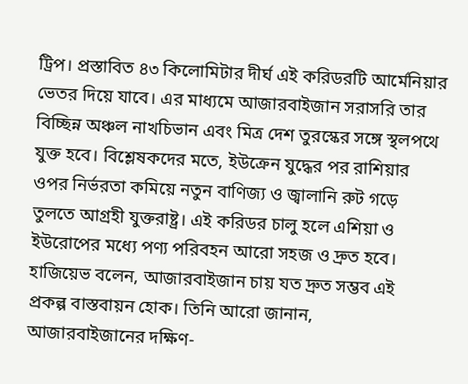ট্রিপ। প্রস্তাবিত ৪৩ কিলোমিটার দীর্ঘ এই করিডরটি আর্মেনিয়ার ভেতর দিয়ে যাবে। এর মাধ্যমে আজারবাইজান সরাসরি তার বিচ্ছিন্ন অঞ্চল নাখচিভান এবং মিত্র দেশ তুরস্কের সঙ্গে স্থলপথে যুক্ত হবে। বিশ্লেষকদের মতে, ইউক্রেন যুদ্ধের পর রাশিয়ার ওপর নির্ভরতা কমিয়ে নতুন বাণিজ্য ও জ্বালানি রুট গড়ে তুলতে আগ্রহী যুক্তরাষ্ট্র। এই করিডর চালু হলে এশিয়া ও ইউরোপের মধ্যে পণ্য পরিবহন আরো সহজ ও দ্রুত হবে। হাজিয়েভ বলেন, আজারবাইজান চায় যত দ্রুত সম্ভব এই প্রকল্প বাস্তবায়ন হোক। তিনি আরো জানান, আজারবাইজানের দক্ষিণ-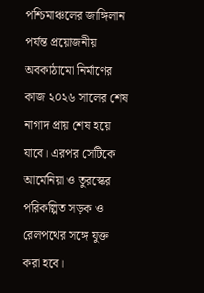পশ্চিমাঞ্চলের জাঙ্গিলান পর্যন্ত প্রয়োজনীয় অবকাঠামো নির্মাণের কাজ ২০২৬ সালের শেষ নাগাদ প্রায় শেষ হয়ে যাবে। এরপর সেটিকে আর্মেনিয়া ও তুরস্কের পরিকল্পিত সড়ক ও রেলপথের সঙ্গে যুক্ত করা হবে।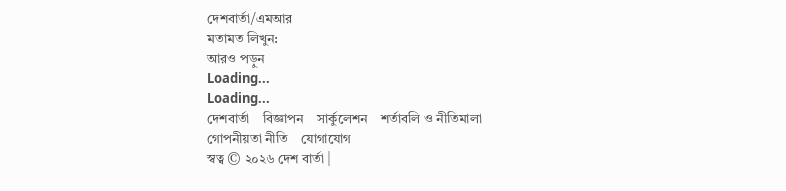দেশবার্তা/এমআর
মতামত লিখুন:
আরও পড়ুন
Loading...
Loading...
দেশবার্তা    বিজ্ঞাপন    সার্কুলেশন    শর্তাবলি ও নীতিমালা    গোপনীয়তা নীতি    যোগাযোগ
স্বত্ব © ২০২৬ দেশ বার্তা |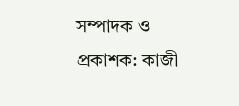সম্পাদক ও প্রকাশক: কাজী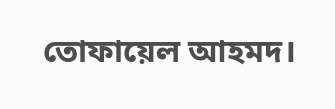তোফায়েল আহমদ।